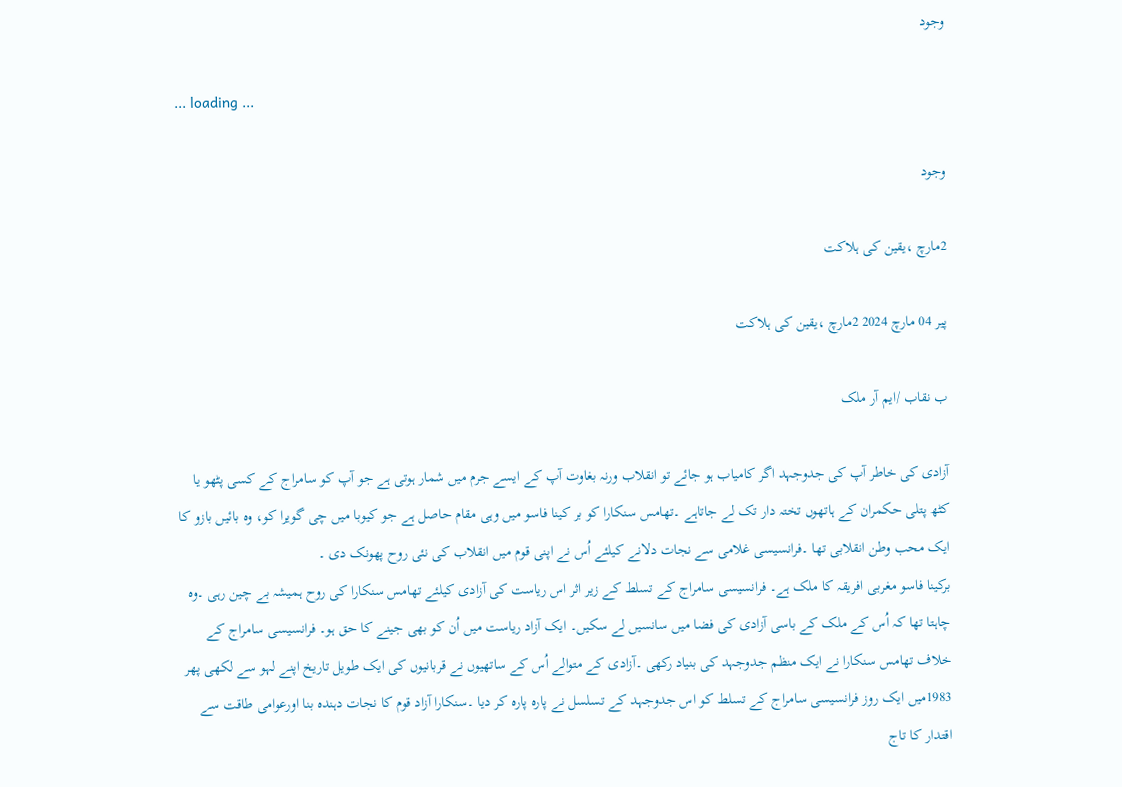وجود

... loading ...

وجود

2مارچ ،یقین کی ہلاکت

پیر 04 مارچ 2024 2مارچ ،یقین کی ہلاکت

ب نقاب /ایم آر ملک

آزادی کی خاطر آپ کی جدوجہد اگر کامیاب ہو جائے تو انقلاب ورنہ بغاوت آپ کے ایسے جرم میں شمار ہوتی ہے جو آپ کو سامراج کے کسی پٹھو یا کٹھ پتلی حکمران کے ہاتھوں تختہ دار تک لے جاتاہے ۔تھامس سنکارا کو بر کینا فاسو میں وہی مقام حاصل ہے جو کیوبا میں چی گویرا کو، وہ بائیں بازو کا ایک محب وطن انقلابی تھا ۔فرانسیسی غلامی سے نجات دلانے کیلئے اُس نے اپنی قوم میں انقلاب کی نئی روح پھونک دی ۔
برکینا فاسو مغربی افریقہ کا ملک ہے۔ فرانسیسی سامراج کے تسلط کے زیر اثر اس ریاست کی آزادی کیلئے تھامس سنکارا کی روح ہمیشہ بے چین رہی ۔وہ چاہتا تھا کہ اُس کے ملک کے باسی آزادی کی فضا میں سانسیں لے سکیں۔ ایک آزاد ریاست میں اُن کو بھی جینے کا حق ہو۔ فرانسیسی سامراج کے خلاف تھامس سنکارا نے ایک منظم جدوجہد کی بنیاد رکھی ۔آزادی کے متوالے اُس کے ساتھیوں نے قربانیوں کی ایک طویل تاریخ اپنے لہو سے لکھی پھر 1983میں ایک روز فرانسیسی سامراج کے تسلط کو اس جدوجہد کے تسلسل نے پارہ پارہ کر دیا ۔سنکارا آزاد قوم کا نجات دہندہ بنا اورعوامی طاقت سے اقتدار کا تاج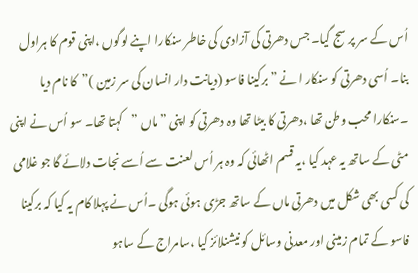اُس کے سر پر سج گیا۔ جس دھرتی کی آزادی کی خاطر سنکارا اپنے لوگوں ،اپنی قوم کا ہراول بنا۔ اُسی دھرتی کو سنکار ا نے ”برکینا فاسو (دیانت دار انسان کی سر زمین )”کا نام دیا ۔سنکارا محب وطن تھا ،دھرتی کا بیٹا تھا وہ دھرتی کو اپنی ”ماں ”کہتا تھا۔ سو اُس نے اپنی مٹی کے ساتھ یہ عہد کیا ،یہ قسم اٹھائی کہ وہ ہر اُس لعنت سے اُسے نجات دلائے گا جو غلامی کی کسی بھی شکل میں دھرتی ماں کے ساتھ جڑی ہوئی ہوگی ۔اُس نے پہلا کام یہ کیا کہ برکینا فاسو کے تمام زمینی اور معدنی وسائل کو نیشنلائز کیا ،سامراج کے ساہو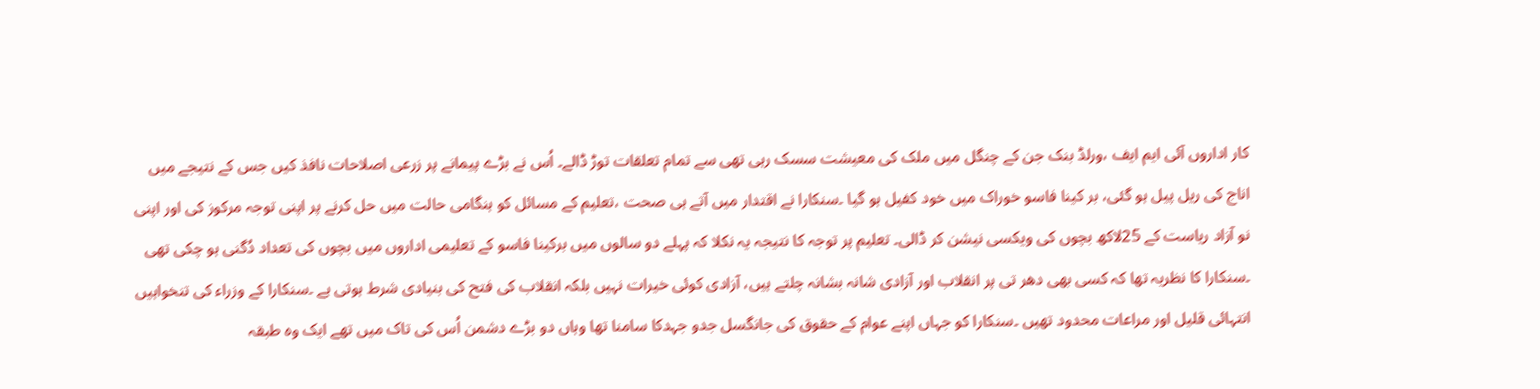کار اداروں آئی ایم ایف ،ورلڈ بنک جن کے چنگل میں ملک کی معیشت سسک رہی تھی سے تمام تعلقات توڑ ڈالے۔ اُس نے بڑے پیمانے پر زرعی اصلاحات نافذ کیں جس کے نتیجے میں اناج کی ریل پیل ہو گئی، بر کینا فاسو خوراک میں خود کفیل ہو گیا ۔سنکارا نے اقتدار میں آتے ہی صحت ،تعلیم کے مسائل کو ہنگامی حالت میں حل کرنے پر اپنی توجہ مرکوز کی اور اپنی نو آزاد ریاست کے 25لاکھ بچوں کی ویکسی نیشن کر ڈالی۔ تعلیم پر توجہ کا نتیجہ یہ نکلا کہ پہلے دو سالوں میں برکینا فاسو کے تعلیمی اداروں میں بچوں کی تعداد دُگنی ہو چکی تھی ۔سنکارا کا نظریہ تھا کہ کسی بھی دھر تی پر انقلاب اور آزادی شانہ بشانہ چلتے ہیں، آزادی کوئی خیرات نہیں بلکہ انقلاب کی فتح کی بنیادی شرط ہوتی ہے ۔سنکارا کے وزراء کی تنخواہیں انتہائی قلیل اور مراعات محدود تھیں ۔سنکارا کو جہاں اپنے عوام کے حقوق کی جانگسل جدو جہدکا سامنا تھا وہاں دو بڑے دشمن اُس کی تاک میں تھے ایک وہ طبقہ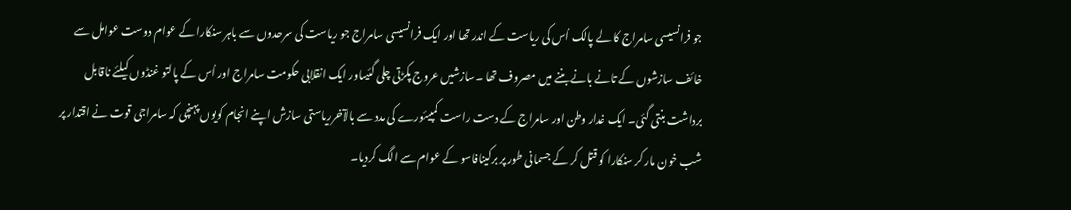جو فرانسیسی سامراج کا لے پالک اُس کی ریاست کے اندر تھا اور ایک فرانسیسی سامراج جو ریاست کی سرحدوں سے باہر سنکارا کے عوام دوست عوامل سے خائف سازشوں کے تانے بانے بننے میں مصروف تھا ۔سازشیں عروج پکڑتی چلی گئیںاور ایک انقلابی حکومت سامراج اور اُس کے پالتو غنڈوں کیلئے ناقابل برداشت بنتی گئی۔ ایک غدار وطن اور سامراج کے دست راست کمپیئورے کی مدد سے بالآخرریاستی سازش اپنے انجام کویوں پہنچی کہ سامراجی قوت نے اقتدار پر شب خون مار کر سنکارا کو قتل کر کے جسمانی طور پر برکینافاسو کے عوام سے الگ کردیا۔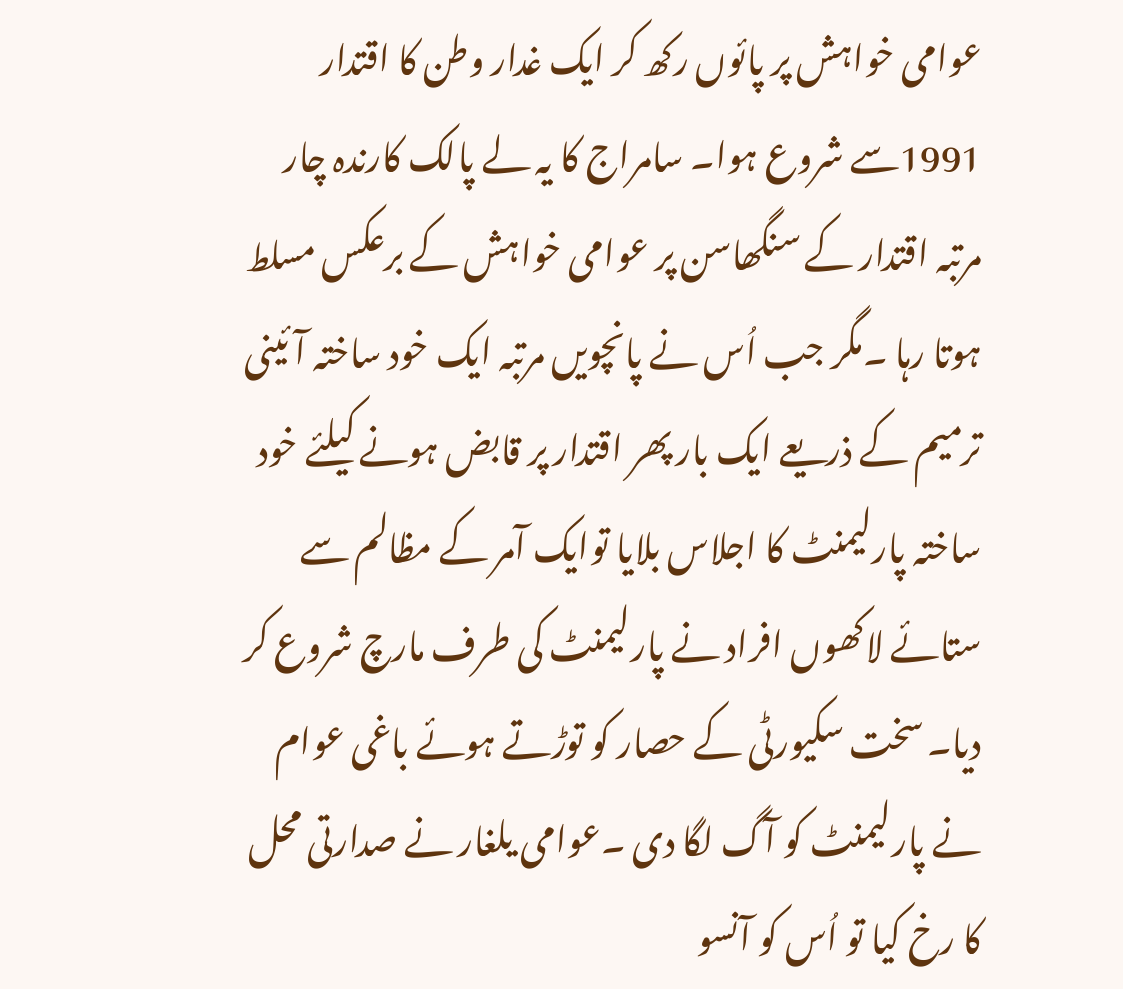عوامی خواہش پر پائوں رکھ کر ایک غدار وطن کا اقتدار 1991سے شروع ہوا۔ سامراج کا یہ لے پالک کارندہ چار مرتبہ اقتدار کے سنگھاسن پر عوامی خواہش کے برعکس مسلط ہوتا رہا ۔مگر جب اُس نے پانچویں مرتبہ ایک خود ساختہ آئینی ترمیم کے ذریعے ایک بار پھر اقتدار پر قابض ہونے کیلئے خود ساختہ پارلیمنٹ کا اجلاس بلایا توایک آمر کے مظالم سے ستائے لاکھوں افراد نے پارلیمنٹ کی طرف مارچ شروع کر دیا۔ سخت سکیورٹی کے حصار کو توڑتے ہوئے باغی عوام نے پارلیمنٹ کو آگ لگا دی ۔عوامی یلغار نے صدارتی محل کا رخ کیا تو اُس کو آنسو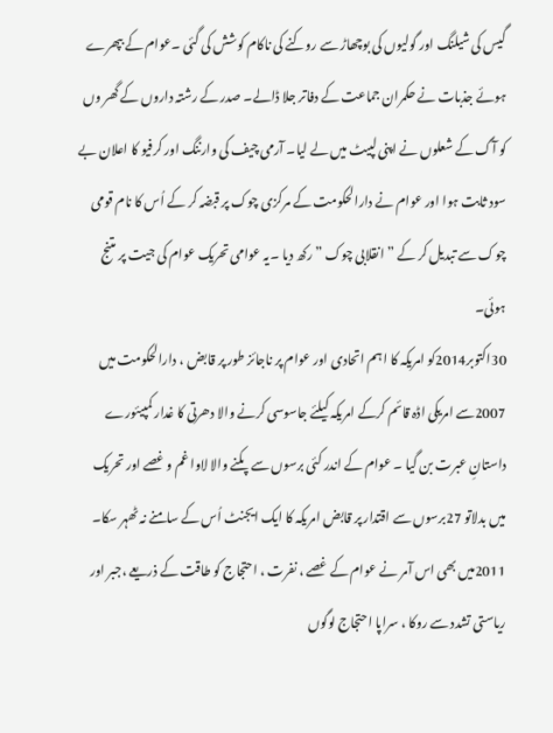گیس کی شیلنگ اور گولیوں کی بوچھاڑ سے روکنے کی ناکام کوشش کی گئی ۔عوام کے بپھرے ہوئے جذبات نے حکمران جماعت کے دفاتر جلا ڈالے۔ صدر کے رشتہ داروں کے گھر وں کو آگ کے شعلوں نے اپنی لپیٹ میں لے لیا۔ آرمی چیف کی وارننگ اور کرفیو کا اعلان بے سود ثابت ہوا اور عوام نے دارالحکومت کے مرکزی چوک پر قبضہ کر کے اُس کا نام قومی چوک سے تبدیل کر کے ”انقلابی چوک ” رکھ دیا ۔یہ عوامی تحریک عوام کی جیت پر متنج ہوئی۔
30اکتوبر2014کو امریکہ کا اہم اتحادی اور عوام پر ناجائز طور پر قابض ، دارالحکومت میں 2007سے امریکی اڈہ قائم کرکے امریکہ کیلئے جاسوسی کرنے والا دھرتی کا غدار کمپیئورے داستانِ عبرت بن گیا ۔ عوام کے اندر کئی برسوں سے پکنے والا لاوا غم و غصے اور تحریک میں بدلاتو 27برسوں سے اقتدار پر قابض امریکہ کا ایک ایجنٹ اُس کے سامنے نہ ٹھہر سکا۔ 2011میں بھی اس آمر نے عوام کے غصے ، نفرت ، احتجاج کو طاقت کے ذریعے ،جبر اور ریاستی تشدد سے روکا ، سراپا احتجاج لوگوں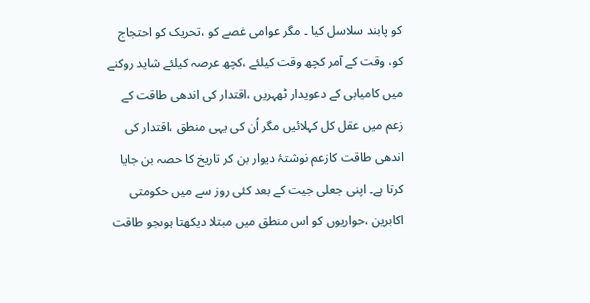کو پابند سلاسل کیا ۔ مگر عوامی غصے کو ،تحریک کو احتجاج کو، وقت کے آمر کچھ وقت کیلئے ،کچھ عرصہ کیلئے شاید روکنے میں کامیابی کے دعویدار ٹھہریں ،اقتدار کی اندھی طاقت کے زعم میں عقل کل کہلائیں مگر اُن کی یہی منطق ،اقتدار کی اندھی طاقت کازعم نوشتۂ دیوار بن کر تاریخ کا حصہ بن جایا کرتا ہے۔ اپنی جعلی جیت کے بعد کئی روز سے میں حکومتی اکابرین ،حواریوں کو اس منطق میں مبتلا دیکھتا ہوںجو طاقت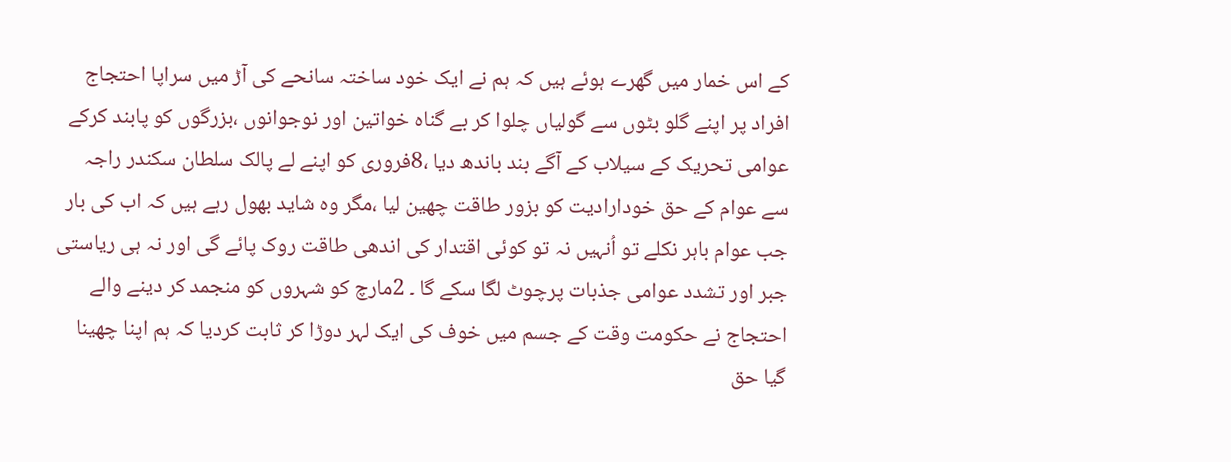کے اس خمار میں گھرے ہوئے ہیں کہ ہم نے ایک خود ساختہ سانحے کی آڑ میں سراپا احتجاج افراد پر اپنے گلو بٹوں سے گولیاں چلوا کر بے گناہ خواتین اور نوجوانوں ،بزرگوں کو پابند کرکے عوامی تحریک کے سیلاب کے آگے بند باندھ دیا ،8فروری کو اپنے لے پالک سلطان سکندر راجہ سے عوام کے حق خودارادیت کو بزور طاقت چھین لیا ،مگر وہ شاید بھول رہے ہیں کہ اب کی بار جب عوام باہر نکلے تو اُنہیں نہ تو کوئی اقتدار کی اندھی طاقت روک پائے گی اور نہ ہی ریاستی جبر اور تشدد عوامی جذبات پرچوٹ لگا سکے گا ۔ 2مارچ کو شہروں کو منجمد کر دینے والے احتجاج نے حکومت وقت کے جسم میں خوف کی ایک لہر دوڑا کر ثابت کردیا کہ ہم اپنا چھینا گیا حق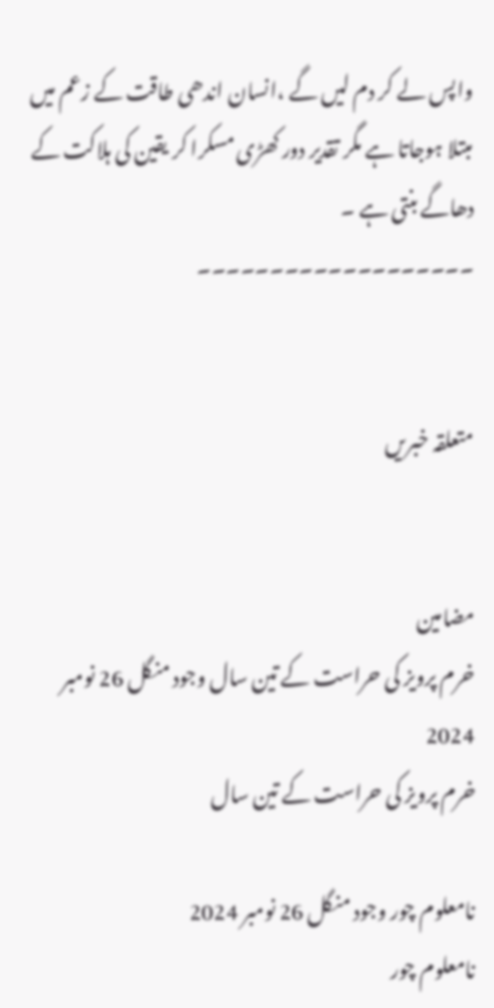واپس لے کر دم لیں گے ،انسان اندھی طاقت کے زعم میں مبتلا ہوجاتا ہے مگر تقدیر دور کھڑی مسکرا کر یقین کی ہلاکت کے دھاگے بنتی ہے ۔
۔۔۔۔۔۔۔۔۔۔۔۔۔۔۔۔۔۔۔


متعلقہ خبریں


مضامین
خرم پرویز کی حراست کے تین سال وجود منگل 26 نومبر 2024
خرم پرویز کی حراست کے تین سال

نامعلوم چور وجود منگل 26 نومبر 2024
نامعلوم چور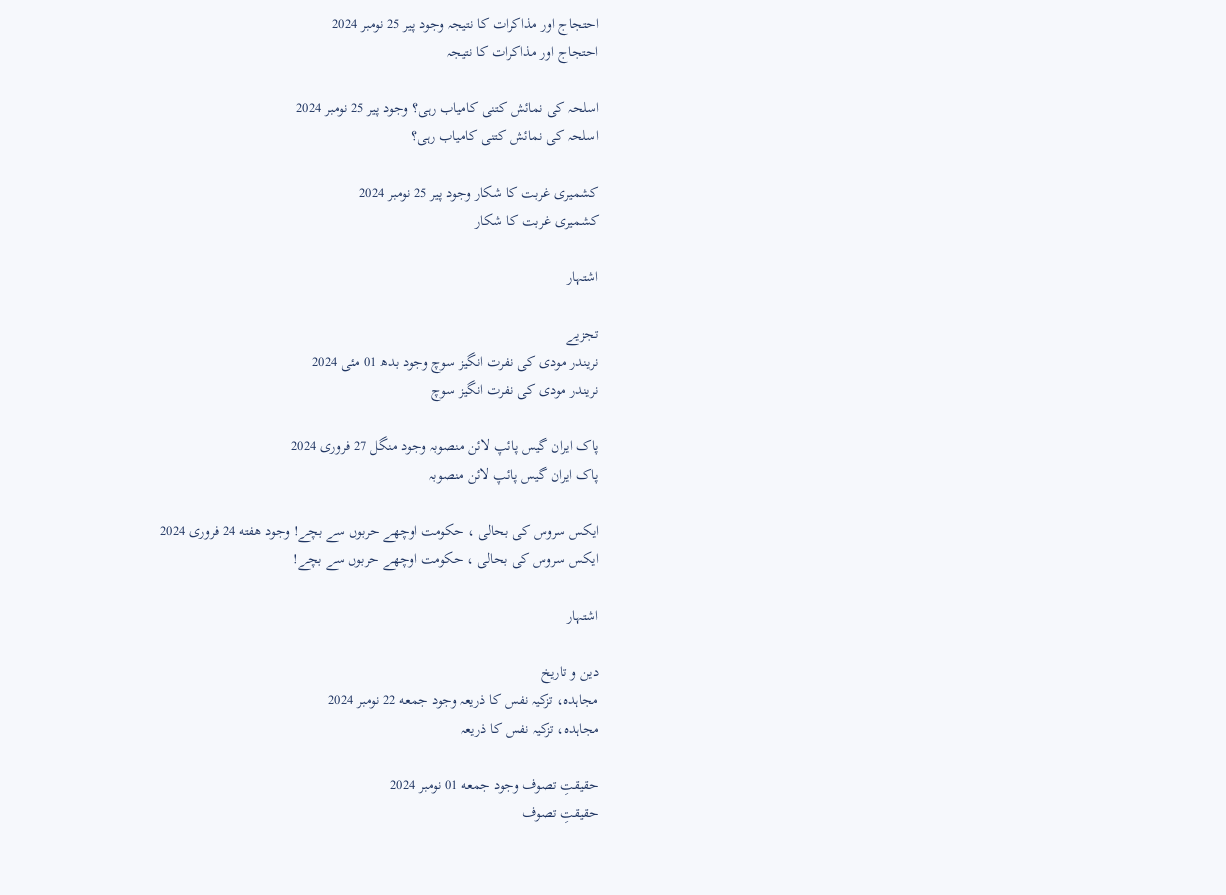احتجاج اور مذاکرات کا نتیجہ وجود پیر 25 نومبر 2024
احتجاج اور مذاکرات کا نتیجہ

اسلحہ کی نمائش کتنی کامیاب رہی؟ وجود پیر 25 نومبر 2024
اسلحہ کی نمائش کتنی کامیاب رہی؟

کشمیری غربت کا شکار وجود پیر 25 نومبر 2024
کشمیری غربت کا شکار

اشتہار

تجزیے
نریندر مودی کی نفرت انگیز سوچ وجود بدھ 01 مئی 2024
نریندر مودی کی نفرت انگیز سوچ

پاک ایران گیس پائپ لائن منصوبہ وجود منگل 27 فروری 2024
پاک ایران گیس پائپ لائن منصوبہ

ایکس سروس کی بحالی ، حکومت اوچھے حربوں سے بچے! وجود هفته 24 فروری 2024
ایکس سروس کی بحالی ، حکومت اوچھے حربوں سے بچے!

اشتہار

دین و تاریخ
مجاہدہ، تزکیہ نفس کا ذریعہ وجود جمعه 22 نومبر 2024
مجاہدہ، تزکیہ نفس کا ذریعہ

حقیقتِ تصوف وجود جمعه 01 نومبر 2024
حقیقتِ تصوف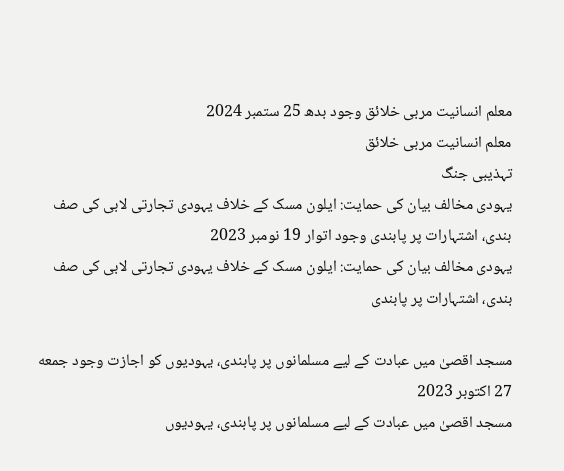معلم انسانیت مربی خلائق وجود بدھ 25 ستمبر 2024
معلم انسانیت مربی خلائق
تہذیبی جنگ
یہودی مخالف بیان کی حمایت: ایلون مسک کے خلاف یہودی تجارتی لابی کی صف بندی، اشتہارات پر پابندی وجود اتوار 19 نومبر 2023
یہودی مخالف بیان کی حمایت: ایلون مسک کے خلاف یہودی تجارتی لابی کی صف بندی، اشتہارات پر پابندی

مسجد اقصیٰ میں عبادت کے لیے مسلمانوں پر پابندی، یہودیوں کو اجازت وجود جمعه 27 اکتوبر 2023
مسجد اقصیٰ میں عبادت کے لیے مسلمانوں پر پابندی، یہودیوں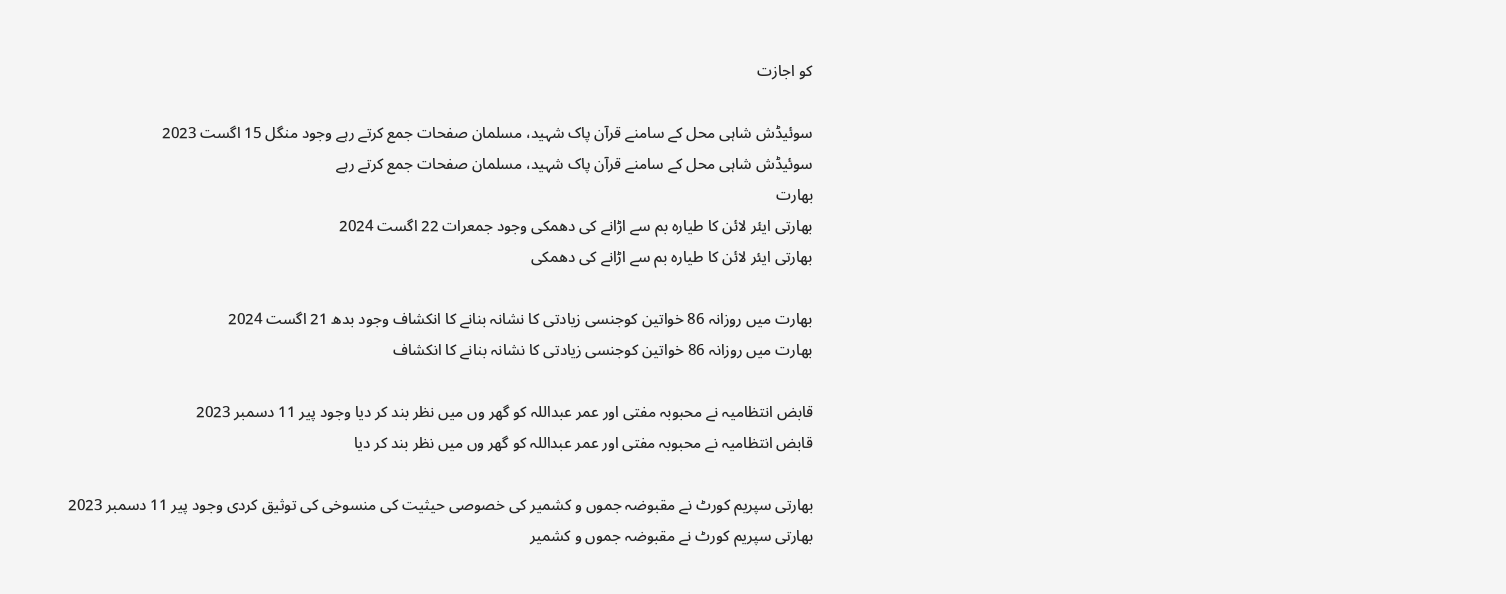کو اجازت

سوئیڈش شاہی محل کے سامنے قرآن پاک شہید، مسلمان صفحات جمع کرتے رہے وجود منگل 15 اگست 2023
سوئیڈش شاہی محل کے سامنے قرآن پاک شہید، مسلمان صفحات جمع کرتے رہے
بھارت
بھارتی ایئر لائن کا طیارہ بم سے اڑانے کی دھمکی وجود جمعرات 22 اگست 2024
بھارتی ایئر لائن کا طیارہ بم سے اڑانے کی دھمکی

بھارت میں روزانہ 86 خواتین کوجنسی زیادتی کا نشانہ بنانے کا انکشاف وجود بدھ 21 اگست 2024
بھارت میں روزانہ 86 خواتین کوجنسی زیادتی کا نشانہ بنانے کا انکشاف

قابض انتظامیہ نے محبوبہ مفتی اور عمر عبداللہ کو گھر وں میں نظر بند کر دیا وجود پیر 11 دسمبر 2023
قابض انتظامیہ نے محبوبہ مفتی اور عمر عبداللہ کو گھر وں میں نظر بند کر دیا

بھارتی سپریم کورٹ نے مقبوضہ جموں و کشمیر کی خصوصی حیثیت کی منسوخی کی توثیق کردی وجود پیر 11 دسمبر 2023
بھارتی سپریم کورٹ نے مقبوضہ جموں و کشمیر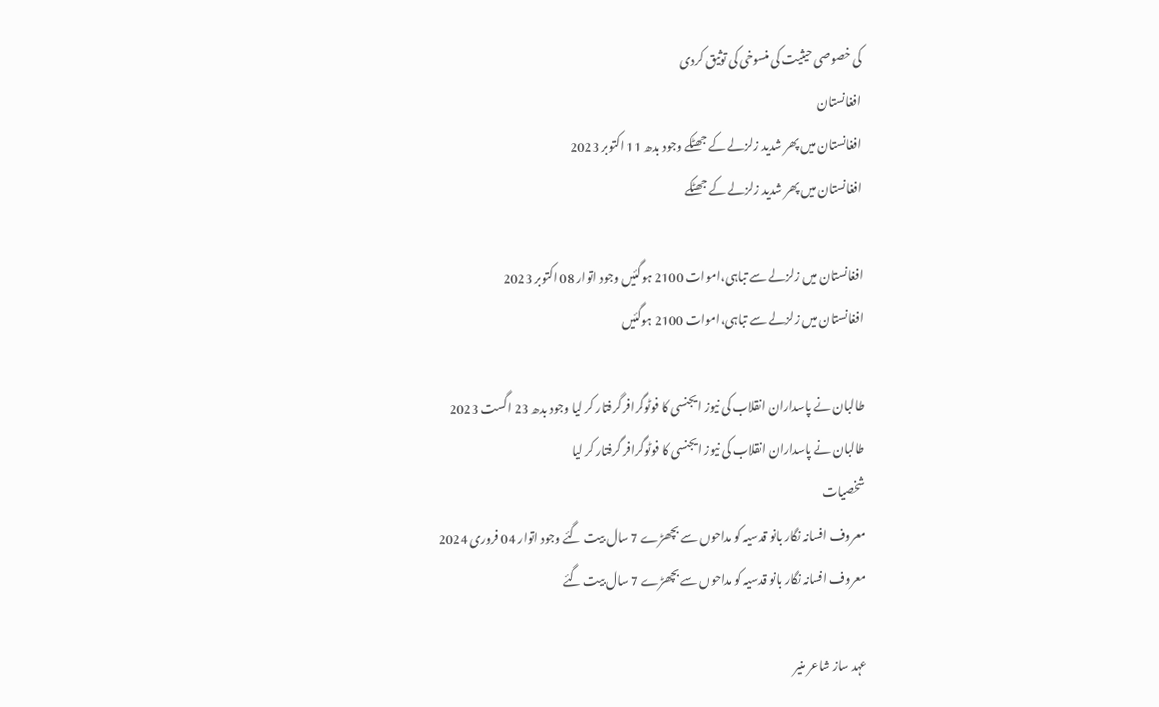کی خصوصی حیثیت کی منسوخی کی توثیق کردی
افغانستان
افغانستان میں پھر شدید زلزلے کے جھٹکے وجود بدھ 11 اکتوبر 2023
افغانستان میں پھر شدید زلزلے کے جھٹکے

افغانستان میں زلزلے سے تباہی،اموات 2100 ہوگئیں وجود اتوار 08 اکتوبر 2023
افغانستان میں زلزلے سے تباہی،اموات 2100 ہوگئیں

طالبان نے پاسداران انقلاب کی نیوز ایجنسی کا فوٹوگرافر گرفتار کر لیا وجود بدھ 23 اگست 2023
طالبان نے پاسداران انقلاب کی نیوز ایجنسی کا فوٹوگرافر گرفتار کر لیا
شخصیات
معروف افسانہ نگار بانو قدسیہ کو مداحوں سے بچھڑے 7 سال بیت گئے وجود اتوار 04 فروری 2024
معروف افسانہ نگار بانو قدسیہ کو مداحوں سے بچھڑے 7 سال بیت گئے

عہد ساز شاعر منیر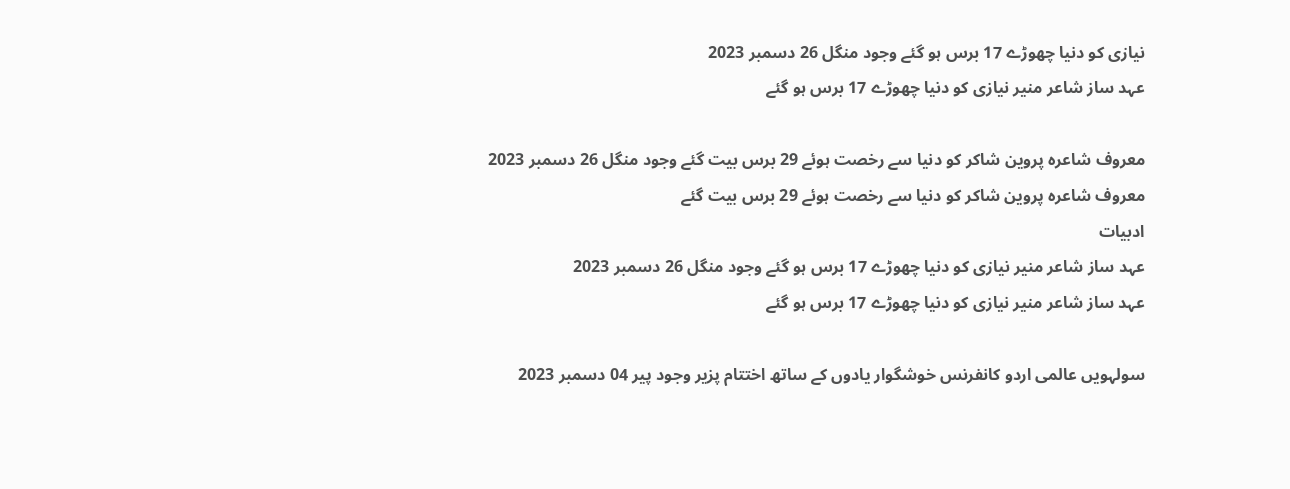نیازی کو دنیا چھوڑے 17 برس ہو گئے وجود منگل 26 دسمبر 2023
عہد ساز شاعر منیر نیازی کو دنیا چھوڑے 17 برس ہو گئے

معروف شاعرہ پروین شاکر کو دنیا سے رخصت ہوئے 29 برس بیت گئے وجود منگل 26 دسمبر 2023
معروف شاعرہ پروین شاکر کو دنیا سے رخصت ہوئے 29 برس بیت گئے
ادبیات
عہد ساز شاعر منیر نیازی کو دنیا چھوڑے 17 برس ہو گئے وجود منگل 26 دسمبر 2023
عہد ساز شاعر منیر نیازی کو دنیا چھوڑے 17 برس ہو گئے

سولہویں عالمی اردو کانفرنس خوشگوار یادوں کے ساتھ اختتام پزیر وجود پیر 04 دسمبر 2023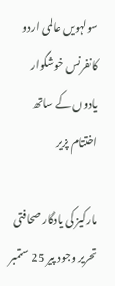سولہویں عالمی اردو کانفرنس خوشگوار یادوں کے ساتھ اختتام پزیر

مارکیز کی یادگار صحافتی تحریر وجود پیر 25 ستمبر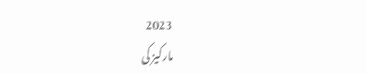2023
مارکیز کی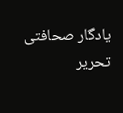یادگار صحافتی تحریر